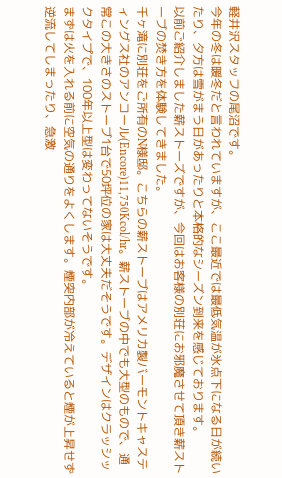軽井沢スタッフの尾沼です。
今年の冬は暖冬だと言われていますが、ここ最近では最低気温が氷点下になる日が続いたり、夕方は雪がまう日があったりと本格的なシーズン到来を感じております。
以前ご紹介しました薪ストーズですが、今回はお客様の別荘にお邪魔させて頂き薪ストーブの焚き方を体験してきました。
千ヶ滝に別荘をご所有のN様邸。こちらの薪ストーブはアメリカ製バーモントキャスティングス社のアンコール(Encore)11,750Kcol/hr。薪ストーブの中でも大型のもので、通常この大きさのストーブ1台で50坪位の家は大丈夫だそうです。デザインはクラッシックタイプで、100年以上型は変わってないそうです。
まずは火を入れる前に空気の通りをよくします。煙突内部が冷えていると煙が上昇せず逆流してしまったり、急激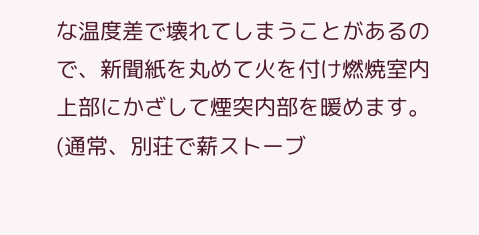な温度差で壊れてしまうことがあるので、新聞紙を丸めて火を付け燃焼室内上部にかざして煙突内部を暖めます。(通常、別荘で薪ストーブ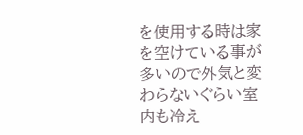を使用する時は家を空けている事が多いので外気と変わらないぐらい室内も冷え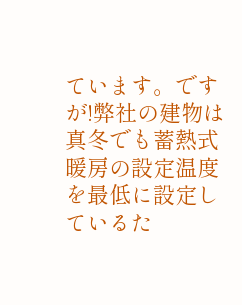ています。ですが!弊社の建物は真冬でも蓄熱式暖房の設定温度を最低に設定しているた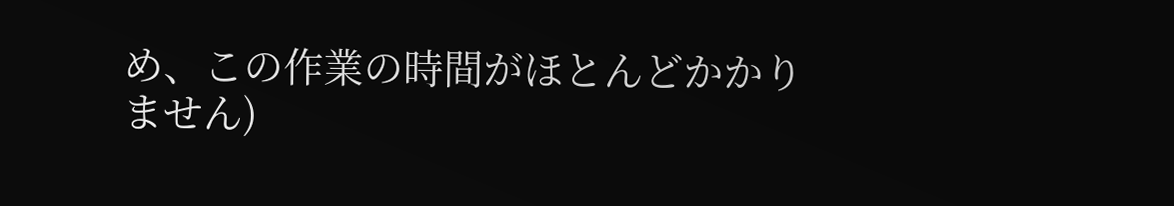め、この作業の時間がほとんどかかりません)